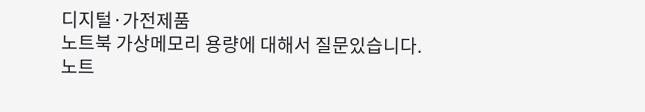디지털·가전제품
노트북 가상메모리 용량에 대해서 질문있습니다.
노트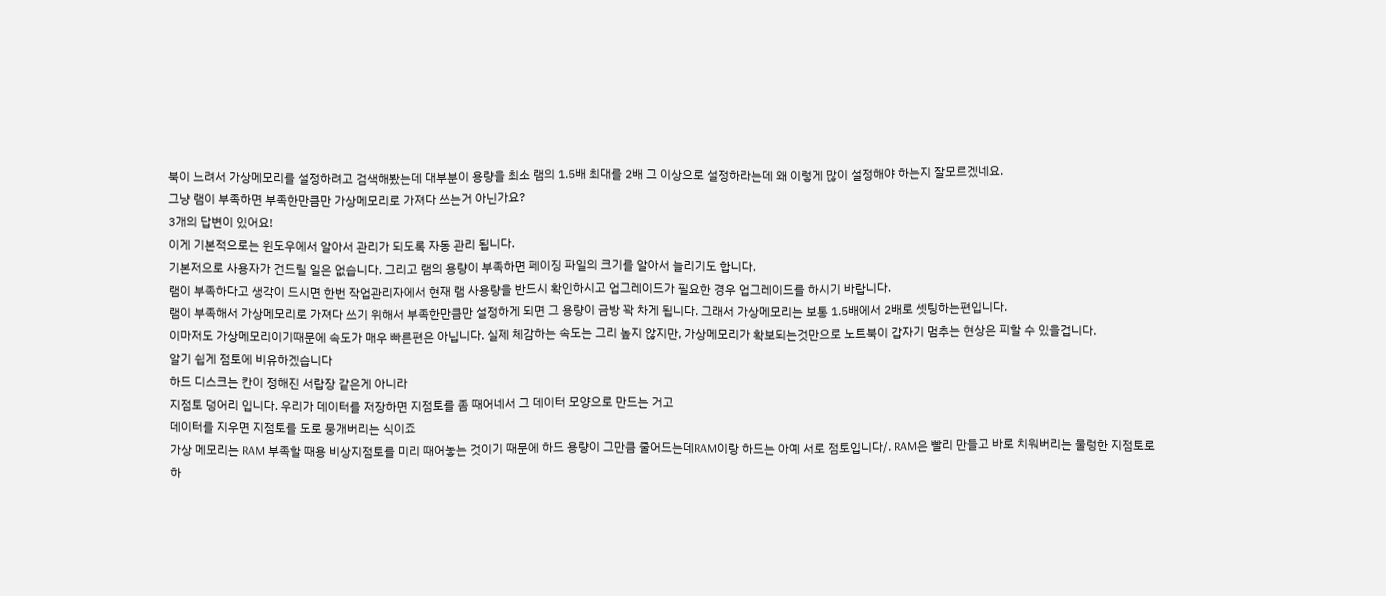북이 느려서 가상메모리를 설정하려고 검색해봤는데 대부분이 용량을 최소 램의 1.5배 최대를 2배 그 이상으로 설정하라는데 왜 이렇게 많이 설정해야 하는지 잘모르겠네요.
그냥 램이 부족하면 부족한만큼만 가상메모리로 가져다 쓰는거 아닌가요?
3개의 답변이 있어요!
이게 기본적으로는 윈도우에서 알아서 관리가 되도록 자동 관리 됩니다.
기본저으로 사용자가 건드릴 일은 없습니다. 그리고 램의 용량이 부족하면 페이징 파일의 크기를 알아서 늘리기도 합니다.
램이 부족하다고 생각이 드시면 한번 작업관리자에서 현재 램 사용량을 반드시 확인하시고 업그레이드가 필요한 경우 업그레이드를 하시기 바랍니다.
램이 부족해서 가상메모리로 가져다 쓰기 위해서 부족한만큼만 설정하게 되면 그 용량이 금방 꽉 차게 됩니다. 그래서 가상메모리는 보통 1.5배에서 2배로 셋팅하는편입니다.
이마저도 가상메모리이기때문에 속도가 매우 빠른편은 아닙니다. 실제 체감하는 속도는 그리 높지 않지만, 가상메모리가 확보되는것만으로 노트북이 갑자기 멈추는 현상은 피할 수 있을겁니다.
알기 쉽게 점토에 비유하겠습니다
하드 디스크는 칸이 정해진 서랍장 같은게 아니라
지점토 덩어리 입니다. 우리가 데이터를 저장하면 지점토를 좀 때어네서 그 데이터 모양으로 만드는 거고
데이터를 지우면 지점토를 도로 뭉개버리는 식이죠
가상 메모리는 RAM 부족할 때용 비상지점토를 미리 때어놓는 것이기 때문에 하드 용량이 그만큼 줄어드는데RAM이랑 하드는 아예 서로 점토입니다/. RAM은 빨리 만들고 바로 치워버리는 물렁한 지점토로
하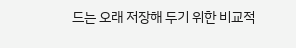드는 오래 저장해 두기 위한 비교적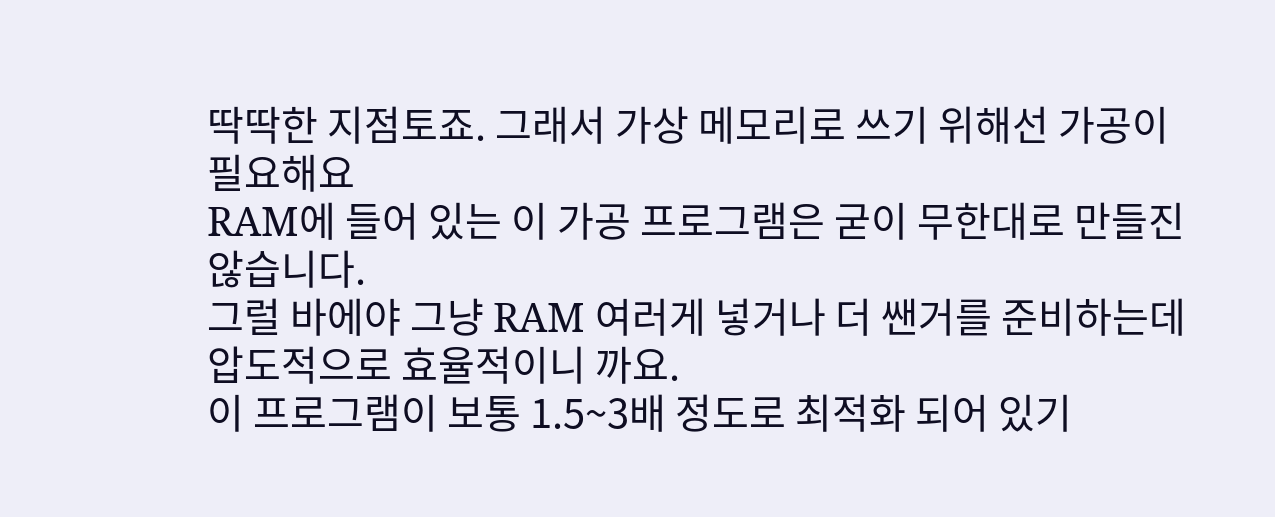딱딱한 지점토죠. 그래서 가상 메모리로 쓰기 위해선 가공이 필요해요
RAM에 들어 있는 이 가공 프로그램은 굳이 무한대로 만들진 않습니다.
그럴 바에야 그냥 RAM 여러게 넣거나 더 쌘거를 준비하는데 압도적으로 효율적이니 까요.
이 프로그램이 보통 1.5~3배 정도로 최적화 되어 있기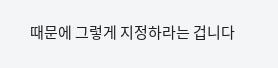때문에 그렇게 지정하라는 겁니다